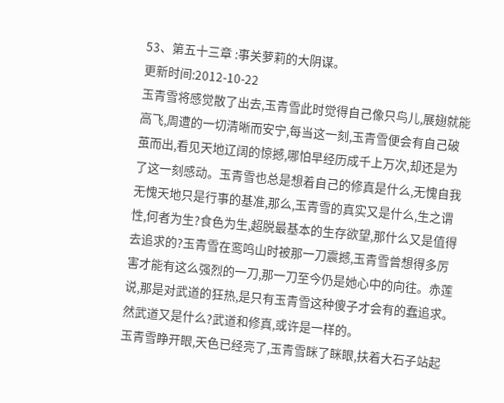53、第五十三章 :事关萝莉的大阴谋。
更新时间:2012-10-22
玉青雪将感觉散了出去,玉青雪此时觉得自己像只鸟儿,展翅就能高飞,周遭的一切清晰而安宁,每当这一刻,玉青雪便会有自己破茧而出,看见天地辽阔的惊撼,哪怕早经历成千上万次,却还是为了这一刻感动。玉青雪也总是想着自己的修真是什么,无愧自我无愧天地只是行事的基准,那么,玉青雪的真实又是什么,生之谓性,何者为生?食色为生,超脱最基本的生存欲望,那什么又是值得去追求的?玉青雪在鸾鸣山时被那一刀震撼,玉青雪曾想得多厉害才能有这么强烈的一刀,那一刀至今仍是她心中的向往。赤莲说,那是对武道的狂热,是只有玉青雪这种傻子才会有的蠢追求。然武道又是什么?武道和修真,或许是一样的。
玉青雪睁开眼,天色已经亮了,玉青雪眯了眯眼,扶着大石子站起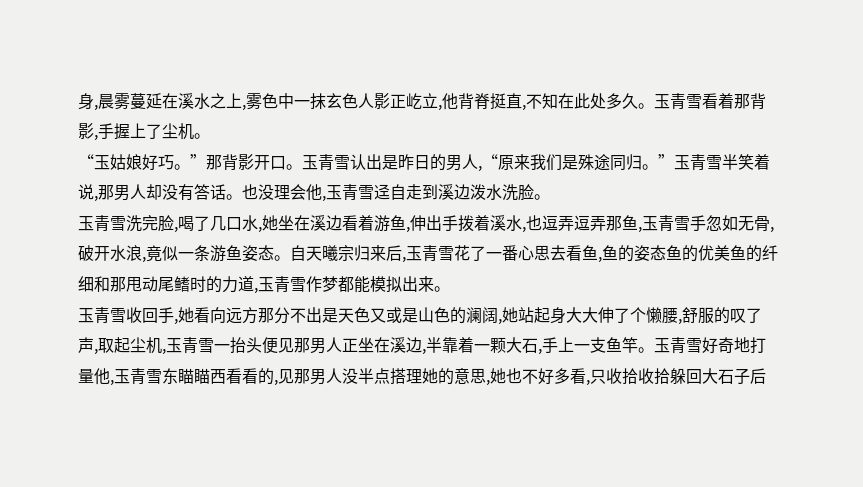身,晨雾蔓延在溪水之上,雾色中一抹玄色人影正屹立,他背脊挺直,不知在此处多久。玉青雪看着那背影,手握上了尘机。
“玉姑娘好巧。”那背影开口。玉青雪认出是昨日的男人,“原来我们是殊途同归。”玉青雪半笑着说,那男人却没有答话。也没理会他,玉青雪迳自走到溪边泼水洗脸。
玉青雪洗完脸,喝了几口水,她坐在溪边看着游鱼,伸出手拨着溪水,也逗弄逗弄那鱼,玉青雪手忽如无骨,破开水浪,竟似一条游鱼姿态。自天曦宗归来后,玉青雪花了一番心思去看鱼,鱼的姿态鱼的优美鱼的纤细和那甩动尾鳍时的力道,玉青雪作梦都能模拟出来。
玉青雪收回手,她看向远方那分不出是天色又或是山色的澜阔,她站起身大大伸了个懒腰,舒服的叹了声,取起尘机,玉青雪一抬头便见那男人正坐在溪边,半靠着一颗大石,手上一支鱼竿。玉青雪好奇地打量他,玉青雪东瞄瞄西看看的,见那男人没半点搭理她的意思,她也不好多看,只收拾收拾躲回大石子后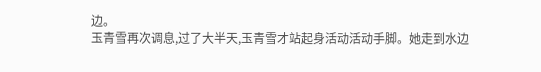边。
玉青雪再次调息,过了大半天,玉青雪才站起身活动活动手脚。她走到水边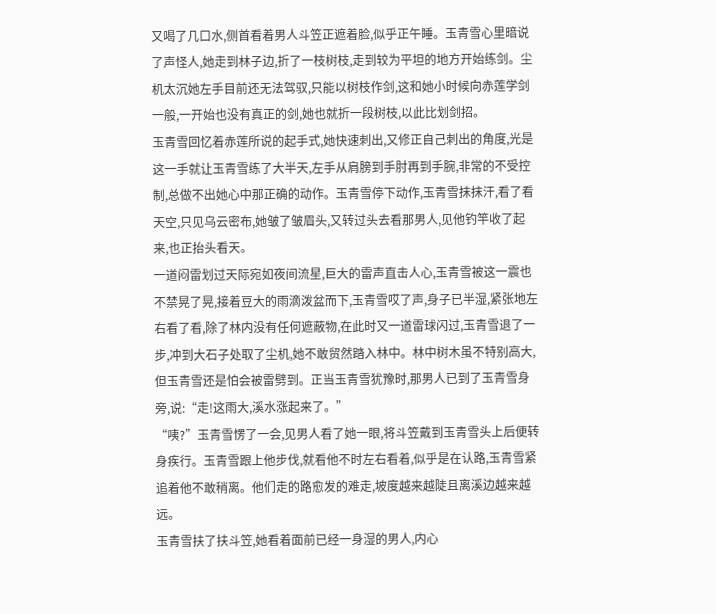又喝了几口水,侧首看着男人斗笠正遮着脸,似乎正午睡。玉青雪心里暗说了声怪人,她走到林子边,折了一枝树枝,走到较为平坦的地方开始练剑。尘机太沉她左手目前还无法驾驭,只能以树枝作剑,这和她小时候向赤莲学剑一般,一开始也没有真正的剑,她也就折一段树枝,以此比划剑招。
玉青雪回忆着赤莲所说的起手式,她快速刺出,又修正自己刺出的角度,光是这一手就让玉青雪练了大半天,左手从肩膀到手肘再到手腕,非常的不受控制,总做不出她心中那正确的动作。玉青雪停下动作,玉青雪抹抹汗,看了看天空,只见乌云密布,她皱了皱眉头,又转过头去看那男人,见他钓竿收了起来,也正抬头看天。
一道闷雷划过天际宛如夜间流星,巨大的雷声直击人心,玉青雪被这一震也不禁晃了晃,接着豆大的雨滴泼盆而下,玉青雪哎了声,身子已半湿,紧张地左右看了看,除了林内没有任何遮蔽物,在此时又一道雷球闪过,玉青雪退了一步,冲到大石子处取了尘机,她不敢贸然踏入林中。林中树木虽不特别高大,但玉青雪还是怕会被雷劈到。正当玉青雪犹豫时,那男人已到了玉青雪身旁,说:“走!这雨大,溪水涨起来了。”
“咦?”玉青雪愣了一会,见男人看了她一眼,将斗笠戴到玉青雪头上后便转身疾行。玉青雪跟上他步伐,就看他不时左右看着,似乎是在认路,玉青雪紧追着他不敢稍离。他们走的路愈发的难走,坡度越来越陡且离溪边越来越远。
玉青雪扶了扶斗笠,她看着面前已经一身湿的男人,内心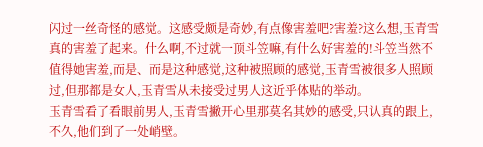闪过一丝奇怪的感觉。这感受颇是奇妙,有点像害羞吧?害羞?这么想,玉青雪真的害羞了起来。什么啊,不过就一顶斗笠嘛,有什么好害羞的!斗笠当然不值得她害羞,而是、而是这种感觉,这种被照顾的感觉,玉青雪被很多人照顾过,但那都是女人,玉青雪从未接受过男人这近乎体贴的举动。
玉青雪看了看眼前男人,玉青雪撇开心里那莫名其妙的感受,只认真的跟上,不久,他们到了一处峭壁。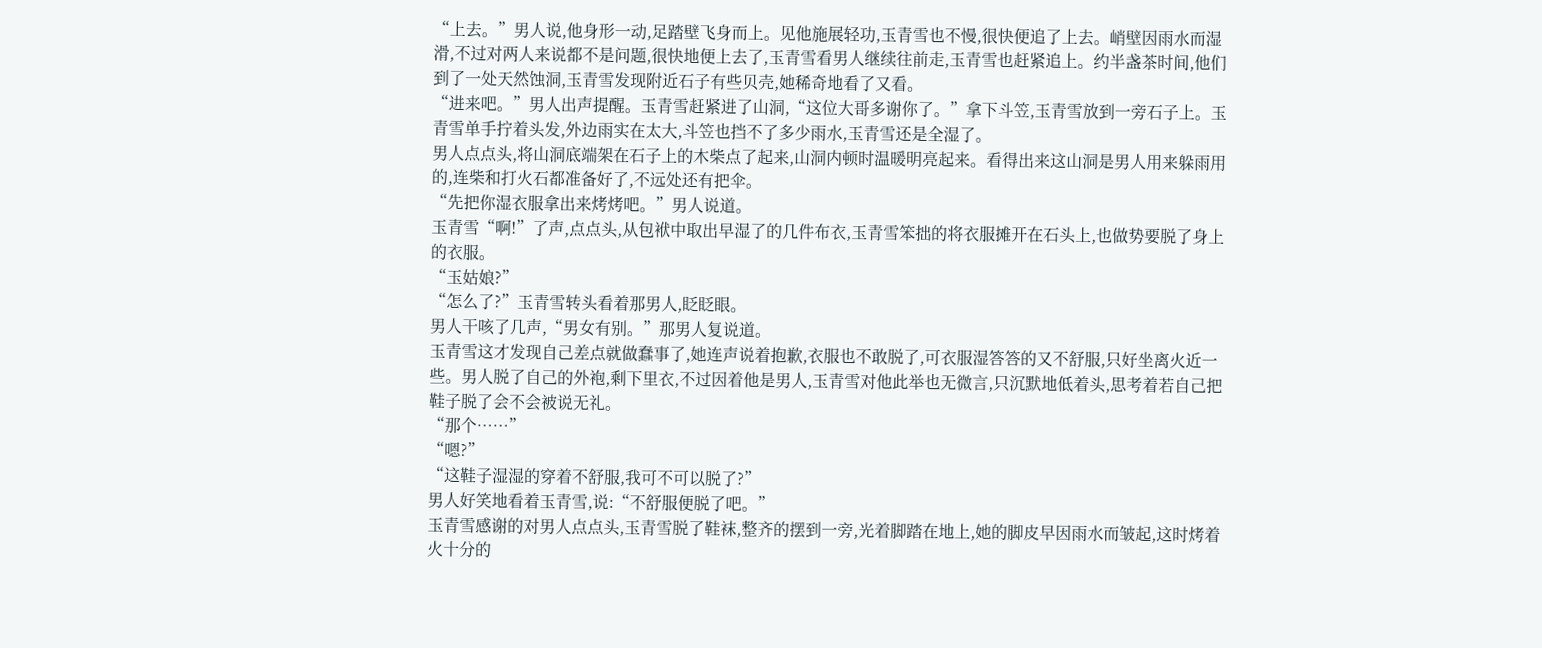“上去。”男人说,他身形一动,足踏壁飞身而上。见他施展轻功,玉青雪也不慢,很快便追了上去。峭壁因雨水而湿滑,不过对两人来说都不是问题,很快地便上去了,玉青雪看男人继续往前走,玉青雪也赶紧追上。约半盏茶时间,他们到了一处天然蚀洞,玉青雪发现附近石子有些贝壳,她稀奇地看了又看。
“进来吧。”男人出声提醒。玉青雪赶紧进了山洞,“这位大哥多谢你了。”拿下斗笠,玉青雪放到一旁石子上。玉青雪单手拧着头发,外边雨实在太大,斗笠也挡不了多少雨水,玉青雪还是全湿了。
男人点点头,将山洞底端架在石子上的木柴点了起来,山洞内顿时温暖明亮起来。看得出来这山洞是男人用来躲雨用的,连柴和打火石都准备好了,不远处还有把伞。
“先把你湿衣服拿出来烤烤吧。”男人说道。
玉青雪“啊!”了声,点点头,从包袱中取出早湿了的几件布衣,玉青雪笨拙的将衣服摊开在石头上,也做势要脱了身上的衣服。
“玉姑娘?”
“怎么了?”玉青雪转头看着那男人,眨眨眼。
男人干咳了几声,“男女有别。”那男人复说道。
玉青雪这才发现自己差点就做蠢事了,她连声说着抱歉,衣服也不敢脱了,可衣服湿答答的又不舒服,只好坐离火近一些。男人脱了自己的外袍,剩下里衣,不过因着他是男人,玉青雪对他此举也无微言,只沉默地低着头,思考着若自己把鞋子脱了会不会被说无礼。
“那个……”
“嗯?”
“这鞋子湿湿的穿着不舒服,我可不可以脱了?”
男人好笑地看着玉青雪,说:“不舒服便脱了吧。”
玉青雪感谢的对男人点点头,玉青雪脱了鞋袜,整齐的摆到一旁,光着脚踏在地上,她的脚皮早因雨水而皱起,这时烤着火十分的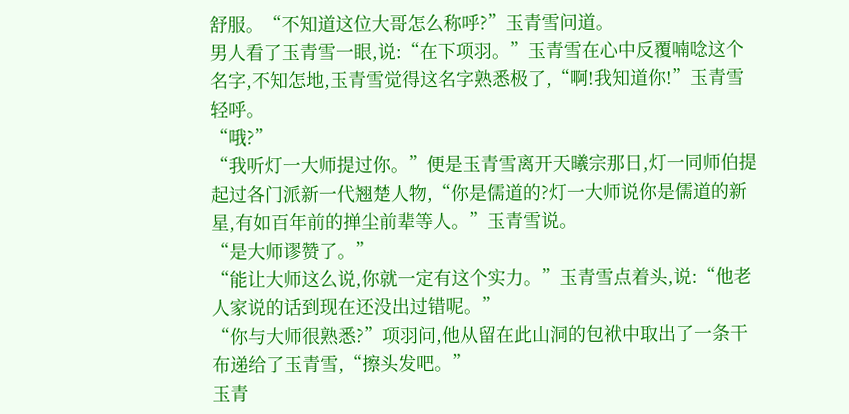舒服。“不知道这位大哥怎么称呼?”玉青雪问道。
男人看了玉青雪一眼,说:“在下项羽。”玉青雪在心中反覆喃唸这个名字,不知怎地,玉青雪觉得这名字熟悉极了,“啊!我知道你!”玉青雪轻呼。
“哦?”
“我听灯一大师提过你。”便是玉青雪离开天曦宗那日,灯一同师伯提起过各门派新一代翘楚人物,“你是儒道的?灯一大师说你是儒道的新星,有如百年前的掸尘前辈等人。”玉青雪说。
“是大师谬赞了。”
“能让大师这么说,你就一定有这个实力。”玉青雪点着头,说:“他老人家说的话到现在还没出过错呢。”
“你与大师很熟悉?”项羽问,他从留在此山洞的包袱中取出了一条干布递给了玉青雪,“擦头发吧。”
玉青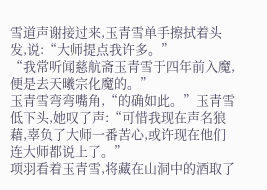雪道声谢接过来,玉青雪单手擦拭着头发,说:“大师提点我许多。”
“我常听闻慈航斋玉青雪于四年前入魔,便是去天曦宗化魔的。”
玉青雪弯弯嘴角,“的确如此。”玉青雪低下头,她叹了声:“可惜我现在声名狼藉,辜负了大师一番苦心,或许现在他们连大师都说上了。”
项羽看着玉青雪,将藏在山洞中的酒取了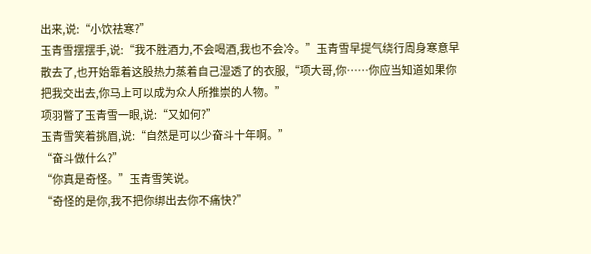出来,说:“小饮祛寒?”
玉青雪摆摆手,说:“我不胜酒力,不会喝酒,我也不会冷。”玉青雪早提气绕行周身寒意早散去了,也开始靠着这股热力蒸着自己湿透了的衣服,“项大哥,你……你应当知道如果你把我交出去,你马上可以成为众人所推崇的人物。”
项羽瞥了玉青雪一眼,说:“又如何?”
玉青雪笑着挑眉,说:“自然是可以少奋斗十年啊。”
“奋斗做什么?”
“你真是奇怪。”玉青雪笑说。
“奇怪的是你,我不把你绑出去你不痛快?”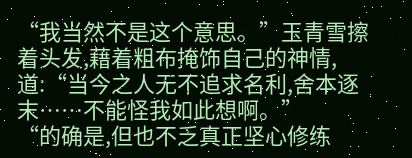“我当然不是这个意思。”玉青雪擦着头发,藉着粗布掩饰自己的神情,道:“当今之人无不追求名利,舍本逐末……不能怪我如此想啊。”
“的确是,但也不乏真正坚心修练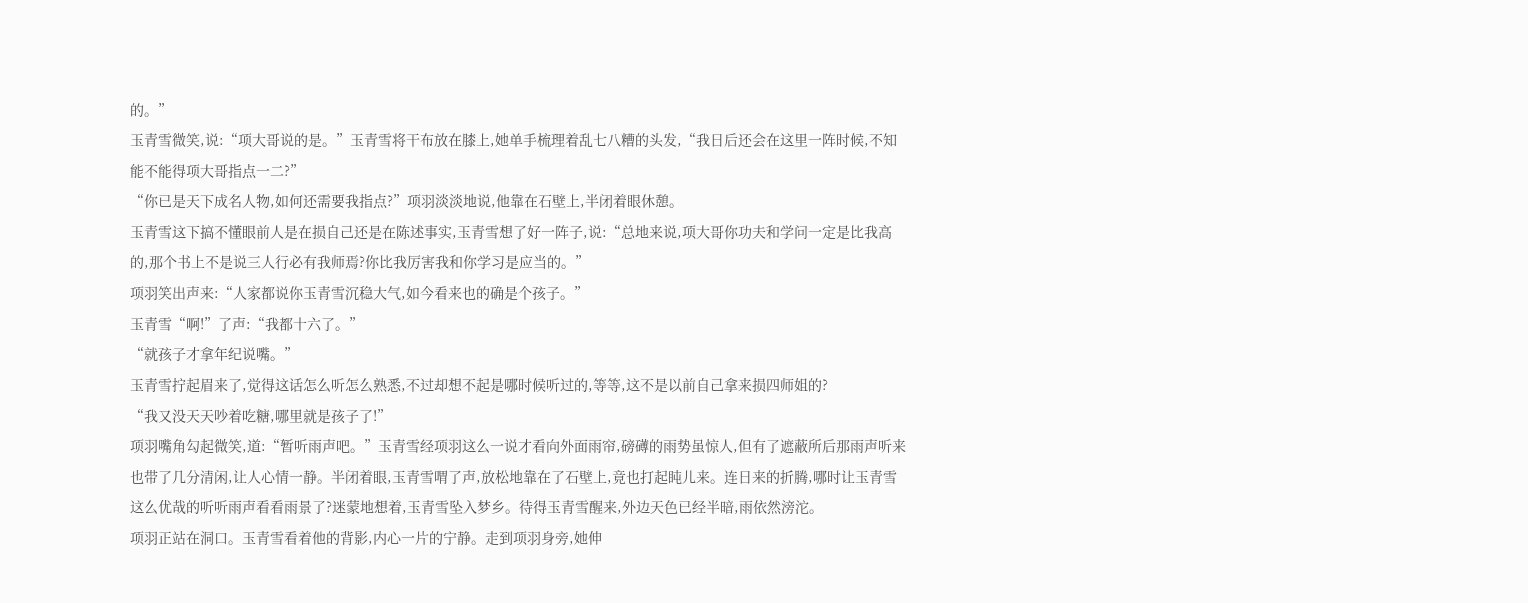的。”
玉青雪微笑,说:“项大哥说的是。”玉青雪将干布放在膝上,她单手梳理着乱七八糟的头发,“我日后还会在这里一阵时候,不知能不能得项大哥指点一二?”
“你已是天下成名人物,如何还需要我指点?”项羽淡淡地说,他靠在石壁上,半闭着眼休憩。
玉青雪这下搞不懂眼前人是在损自己还是在陈述事实,玉青雪想了好一阵子,说:“总地来说,项大哥你功夫和学问一定是比我高的,那个书上不是说三人行必有我师焉?你比我厉害我和你学习是应当的。”
项羽笑出声来:“人家都说你玉青雪沉稳大气,如今看来也的确是个孩子。”
玉青雪“啊!”了声:“我都十六了。”
“就孩子才拿年纪说嘴。”
玉青雪拧起眉来了,觉得这话怎么听怎么熟悉,不过却想不起是哪时候听过的,等等,这不是以前自己拿来损四师姐的?
“我又没天天吵着吃糖,哪里就是孩子了!”
项羽嘴角勾起微笑,道:“暂听雨声吧。”玉青雪经项羽这么一说才看向外面雨帘,磅礡的雨势虽惊人,但有了遮蔽所后那雨声听来也带了几分清闲,让人心情一静。半闭着眼,玉青雪喟了声,放松地靠在了石壁上,竟也打起盹儿来。连日来的折腾,哪时让玉青雪这么优哉的听听雨声看看雨景了?迷蒙地想着,玉青雪坠入梦乡。待得玉青雪醒来,外边天色已经半暗,雨依然滂沱。
项羽正站在洞口。玉青雪看着他的背影,内心一片的宁静。走到项羽身旁,她伸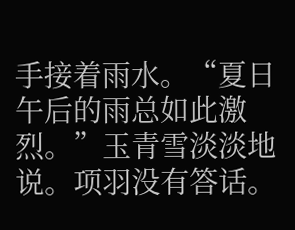手接着雨水。“夏日午后的雨总如此激烈。”玉青雪淡淡地说。项羽没有答话。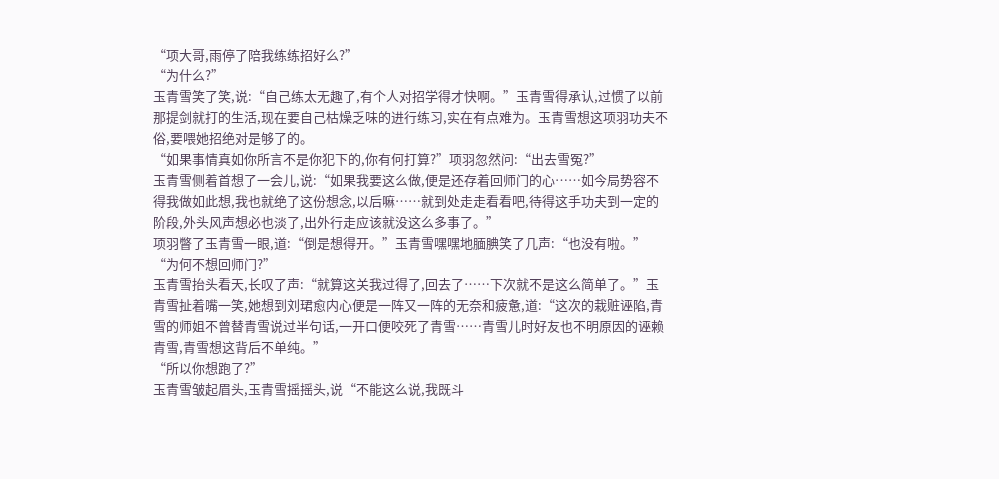“项大哥,雨停了陪我练练招好么?”
“为什么?”
玉青雪笑了笑,说:“自己练太无趣了,有个人对招学得才快啊。”玉青雪得承认,过惯了以前那提剑就打的生活,现在要自己枯燥乏味的进行练习,实在有点难为。玉青雪想这项羽功夫不俗,要喂她招绝对是够了的。
“如果事情真如你所言不是你犯下的,你有何打算?”项羽忽然问:“出去雪冤?”
玉青雪侧着首想了一会儿,说:“如果我要这么做,便是还存着回师门的心……如今局势容不得我做如此想,我也就绝了这份想念,以后嘛……就到处走走看看吧,待得这手功夫到一定的阶段,外头风声想必也淡了,出外行走应该就没这么多事了。”
项羽瞥了玉青雪一眼,道:“倒是想得开。”玉青雪嘿嘿地腼腆笑了几声:“也没有啦。”
“为何不想回师门?”
玉青雪抬头看天,长叹了声:“就算这关我过得了,回去了……下次就不是这么简单了。”玉青雪扯着嘴一笑,她想到刘珺愈内心便是一阵又一阵的无奈和疲惫,道:“这次的栽赃诬陷,青雪的师姐不曾替青雪说过半句话,一开口便咬死了青雪……青雪儿时好友也不明原因的诬赖青雪,青雪想这背后不单纯。”
“所以你想跑了?”
玉青雪皱起眉头,玉青雪摇摇头,说“不能这么说,我既斗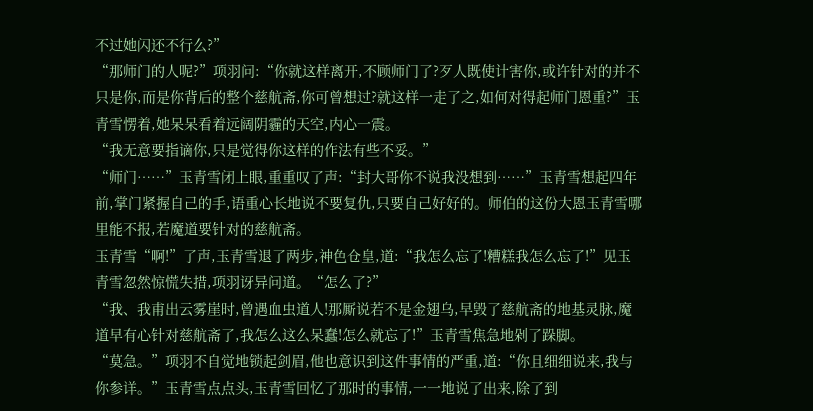不过她闪还不行么?”
“那师门的人呢?”项羽问:“你就这样离开,不顾师门了?歹人既使计害你,或许针对的并不只是你,而是你背后的整个慈航斋,你可曾想过?就这样一走了之,如何对得起师门恩重?”玉青雪愣着,她呆呆看着远阔阴霾的天空,内心一震。
“我无意要指谪你,只是觉得你这样的作法有些不妥。”
“师门……”玉青雪闭上眼,重重叹了声:“封大哥你不说我没想到……”玉青雪想起四年前,掌门紧握自己的手,语重心长地说不要复仇,只要自己好好的。师伯的这份大恩玉青雪哪里能不报,若魔道要针对的慈航斋。
玉青雪“啊!”了声,玉青雪退了两步,神色仓皇,道:“我怎么忘了!糟糕我怎么忘了!”见玉青雪忽然惊慌失措,项羽讶异问道。“怎么了?”
“我、我甫出云雾崖时,曾遇血虫道人!那厮说若不是金翅乌,早毁了慈航斋的地基灵脉,魔道早有心针对慈航斋了,我怎么这么呆蠢!怎么就忘了!”玉青雪焦急地剁了跺脚。
“莫急。”项羽不自觉地锁起剑眉,他也意识到这件事情的严重,道:“你且细细说来,我与你参详。”玉青雪点点头,玉青雪回忆了那时的事情,一一地说了出来,除了到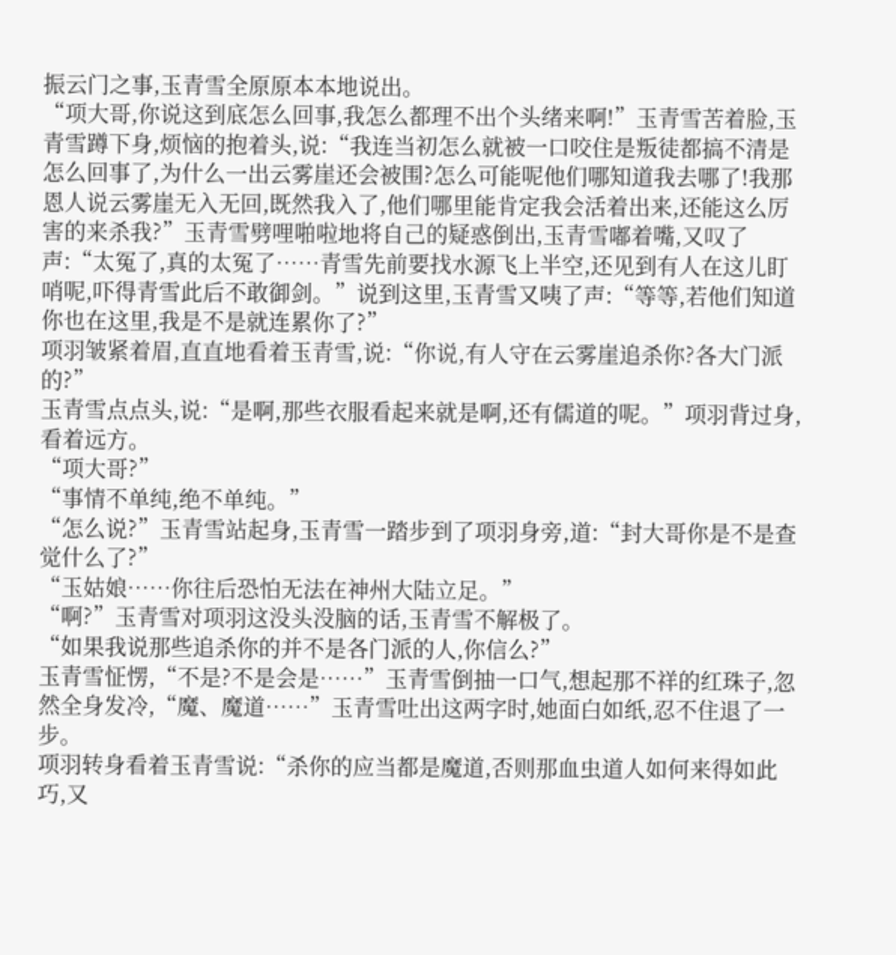振云门之事,玉青雪全原原本本地说出。
“项大哥,你说这到底怎么回事,我怎么都理不出个头绪来啊!”玉青雪苦着脸,玉青雪蹲下身,烦恼的抱着头,说:“我连当初怎么就被一口咬住是叛徒都搞不清是怎么回事了,为什么一出云雾崖还会被围?怎么可能呢他们哪知道我去哪了!我那恩人说云雾崖无入无回,既然我入了,他们哪里能肯定我会活着出来,还能这么厉害的来杀我?”玉青雪劈哩啪啦地将自己的疑惑倒出,玉青雪嘟着嘴,又叹了声:“太冤了,真的太冤了……青雪先前要找水源飞上半空,还见到有人在这儿盯哨呢,吓得青雪此后不敢御剑。”说到这里,玉青雪又咦了声:“等等,若他们知道你也在这里,我是不是就连累你了?”
项羽皱紧着眉,直直地看着玉青雪,说:“你说,有人守在云雾崖追杀你?各大门派的?”
玉青雪点点头,说:“是啊,那些衣服看起来就是啊,还有儒道的呢。”项羽背过身,看着远方。
“项大哥?”
“事情不单纯,绝不单纯。”
“怎么说?”玉青雪站起身,玉青雪一踏步到了项羽身旁,道:“封大哥你是不是查觉什么了?”
“玉姑娘……你往后恐怕无法在神州大陆立足。”
“啊?”玉青雪对项羽这没头没脑的话,玉青雪不解极了。
“如果我说那些追杀你的并不是各门派的人,你信么?”
玉青雪怔愣,“不是?不是会是……”玉青雪倒抽一口气,想起那不祥的红珠子,忽然全身发冷,“魔、魔道……”玉青雪吐出这两字时,她面白如纸,忍不住退了一步。
项羽转身看着玉青雪说:“杀你的应当都是魔道,否则那血虫道人如何来得如此巧,又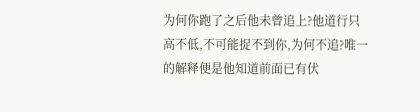为何你跑了之后他未曾追上?他道行只高不低,不可能捉不到你,为何不追?唯一的解释便是他知道前面已有伏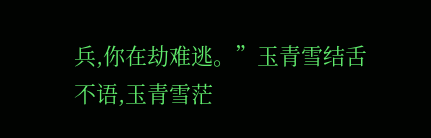兵,你在劫难逃。”玉青雪结舌不语,玉青雪茫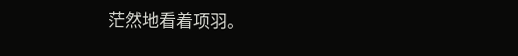茫然地看着项羽。